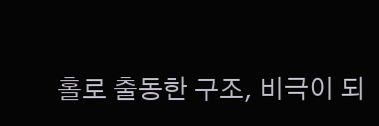홀로 출동한 구조, 비극이 되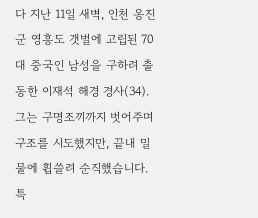다 지난 11일 새벽, 인천 옹진군 영흥도 갯벌에 고립된 70대 중국인 남성을 구하려 출동한 이재석 해경 경사(34). 그는 구명조끼까지 벗어주며 구조를 시도했지만, 끝내 밀물에 휩쓸려 순직했습니다.
특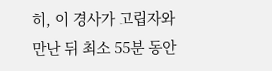히, 이 경사가 고립자와 만난 뒤 최소 55분 동안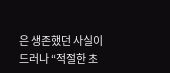은 생존했던 사실이 드러나 “적절한 초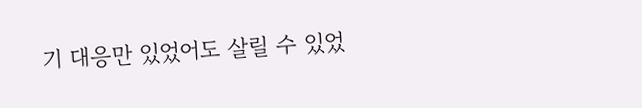기 대응만 있었어도 살릴 수 있었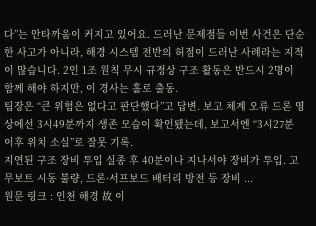다”는 안타까움이 커지고 있어요. 드러난 문제점들 이번 사건은 단순한 사고가 아니라, 해경 시스템 전반의 허점이 드러난 사례라는 지적이 많습니다. 2인 1조 원칙 무시 규정상 구조 활동은 반드시 2명이 함께 해야 하지만, 이 경사는 홀로 출동.
팀장은 “큰 위험은 없다고 판단했다”고 답변. 보고 체계 오류 드론 영상에선 3시49분까지 생존 모습이 확인됐는데, 보고서엔 “3시27분 이후 위치 소실”로 잘못 기록.
지연된 구조 장비 투입 실종 후 40분이나 지나서야 장비가 투입. 고무보트 시동 불량, 드론·서프보드 배터리 방전 등 장비 ...
원문 링크 : 인천 해경 故 이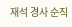재석 경사 순직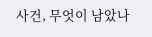사건, 무엇이 남았나